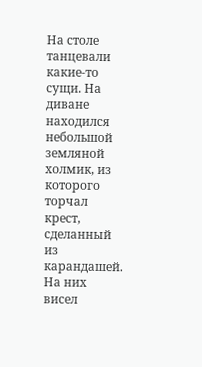На столе танцевали какие-то сущи. На диване находился небольшой земляной холмик, из которого торчал крест, сделанный из карандашей. На них висел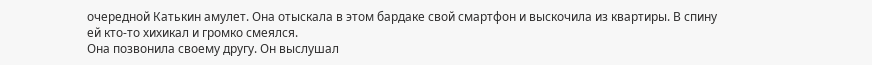очередной Катькин амулет. Она отыскала в этом бардаке свой смартфон и выскочила из квартиры. В спину ей кто-то хихикал и громко смеялся.
Она позвонила своему другу. Он выслушал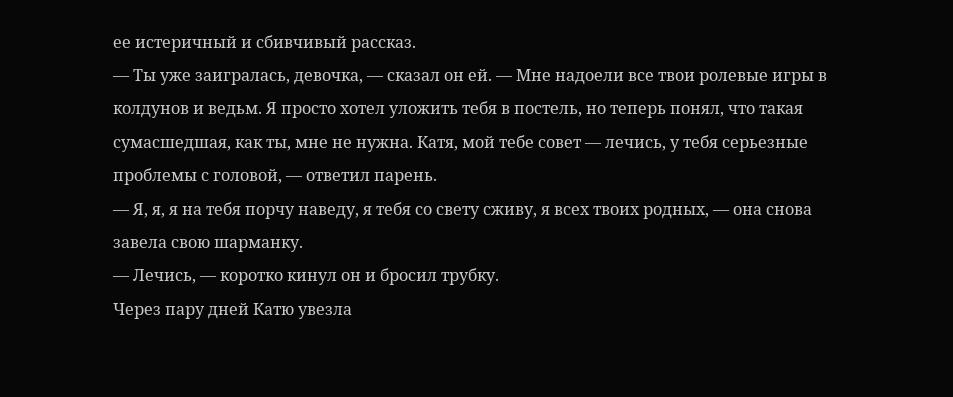ее истеричный и сбивчивый рассказ.
— Ты уже заигралась, девочка, — сказал он ей. — Мне надоели все твои ролевые игры в колдунов и ведьм. Я просто хотел уложить тебя в постель, но теперь понял, что такая сумасшедшая, как ты, мне не нужна. Катя, мой тебе совет — лечись, у тебя серьезные проблемы с головой, — ответил парень.
— Я, я, я на тебя порчу наведу, я тебя со свету сживу, я всех твоих родных, — она снова завела свою шарманку.
— Лечись, — коротко кинул он и бросил трубку.
Через пару дней Катю увезла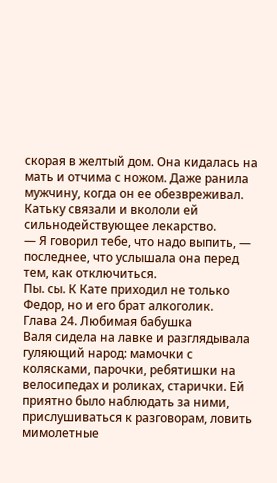скорая в желтый дом. Она кидалась на мать и отчима с ножом. Даже ранила мужчину, когда он ее обезвреживал. Катьку связали и вкололи ей сильнодействующее лекарство.
— Я говорил тебе, что надо выпить, — последнее, что услышала она перед тем, как отключиться.
Пы. сы. К Кате приходил не только Федор, но и его брат алкоголик.
Глава 24. Любимая бабушка
Валя сидела на лавке и разглядывала гуляющий народ: мамочки с колясками, парочки, ребятишки на велосипедах и роликах, старички. Ей приятно было наблюдать за ними, прислушиваться к разговорам, ловить мимолетные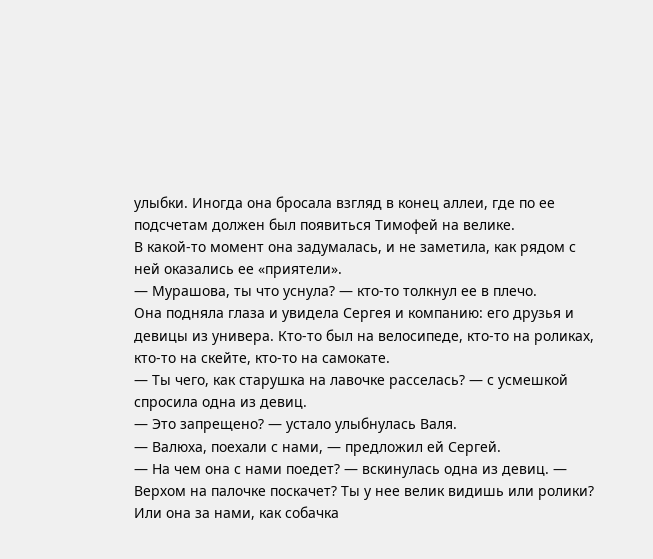улыбки. Иногда она бросала взгляд в конец аллеи, где по ее подсчетам должен был появиться Тимофей на велике.
В какой-то момент она задумалась, и не заметила, как рядом с ней оказались ее «приятели».
— Мурашова, ты что уснула? — кто-то толкнул ее в плечо.
Она подняла глаза и увидела Сергея и компанию: его друзья и девицы из универа. Кто-то был на велосипеде, кто-то на роликах, кто-то на скейте, кто-то на самокате.
— Ты чего, как старушка на лавочке расселась? — с усмешкой спросила одна из девиц.
— Это запрещено? — устало улыбнулась Валя.
— Валюха, поехали с нами, — предложил ей Сергей.
— На чем она с нами поедет? — вскинулась одна из девиц. — Верхом на палочке поскачет? Ты у нее велик видишь или ролики? Или она за нами, как собачка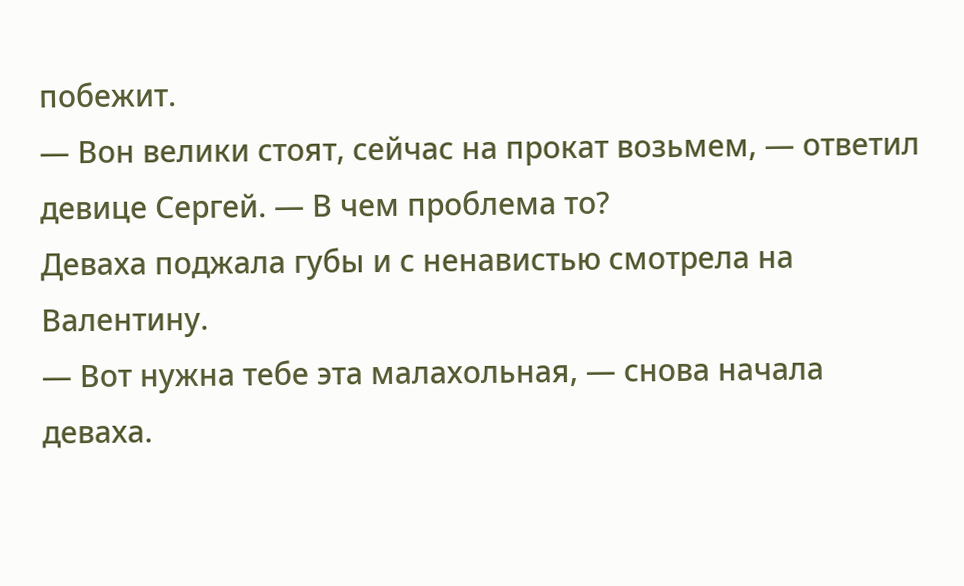побежит.
— Вон велики стоят, сейчас на прокат возьмем, — ответил девице Сергей. — В чем проблема то?
Деваха поджала губы и с ненавистью смотрела на Валентину.
— Вот нужна тебе эта малахольная, — снова начала деваха.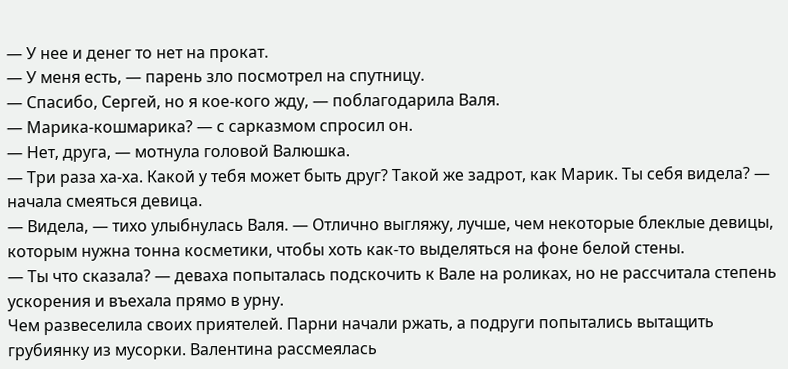— У нее и денег то нет на прокат.
— У меня есть, — парень зло посмотрел на спутницу.
— Спасибо, Сергей, но я кое-кого жду, — поблагодарила Валя.
— Марика-кошмарика? — с сарказмом спросил он.
— Нет, друга, — мотнула головой Валюшка.
— Три раза ха-ха. Какой у тебя может быть друг? Такой же задрот, как Марик. Ты себя видела? — начала смеяться девица.
— Видела, — тихо улыбнулась Валя. — Отлично выгляжу, лучше, чем некоторые блеклые девицы, которым нужна тонна косметики, чтобы хоть как-то выделяться на фоне белой стены.
— Ты что сказала? — деваха попыталась подскочить к Вале на роликах, но не рассчитала степень ускорения и въехала прямо в урну.
Чем развеселила своих приятелей. Парни начали ржать, а подруги попытались вытащить грубиянку из мусорки. Валентина рассмеялась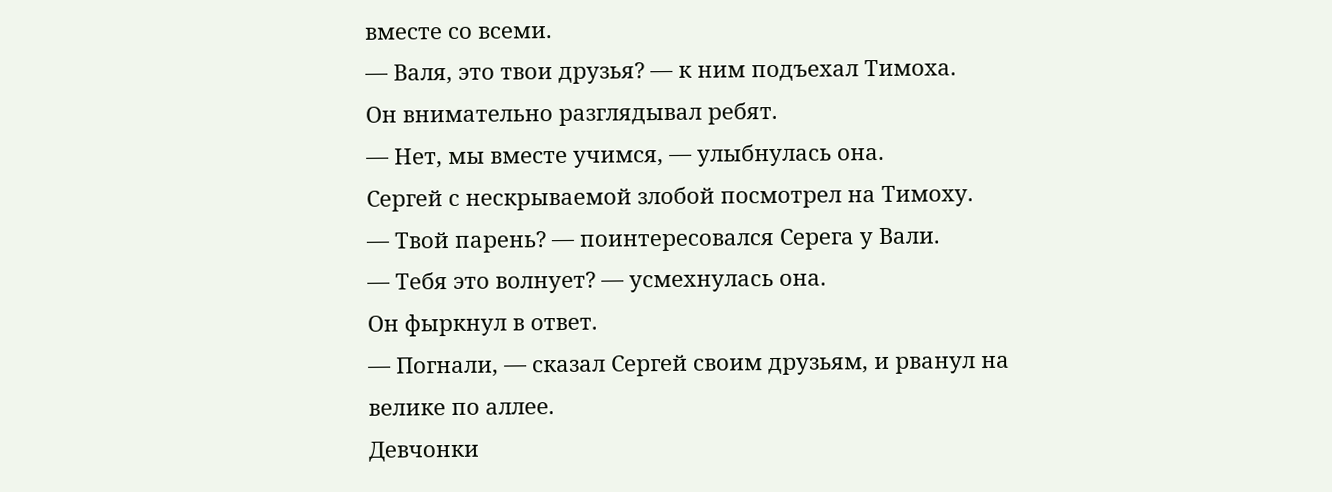вместе со всеми.
— Валя, это твои друзья? — к ним подъехал Тимоха.
Он внимательно разглядывал ребят.
— Нет, мы вместе учимся, — улыбнулась она.
Сергей с нескрываемой злобой посмотрел на Тимоху.
— Твой парень? — поинтересовался Серега у Вали.
— Тебя это волнует? — усмехнулась она.
Он фыркнул в ответ.
— Погнали, — сказал Сергей своим друзьям, и рванул на велике по аллее.
Девчонки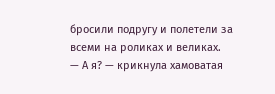бросили подругу и полетели за всеми на роликах и великах.
— А я? — крикнула хамоватая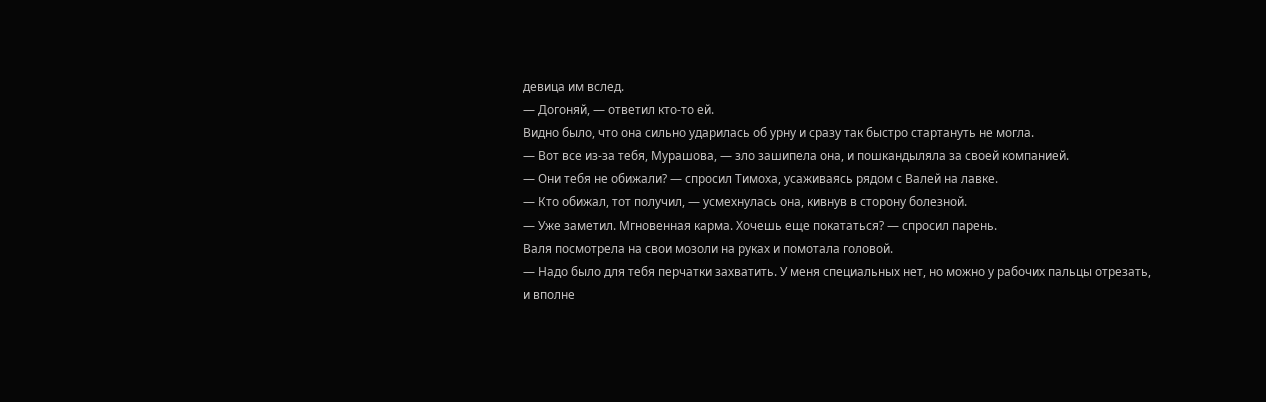девица им вслед.
— Догоняй, — ответил кто-то ей.
Видно было, что она сильно ударилась об урну и сразу так быстро стартануть не могла.
— Вот все из-за тебя, Мурашова, — зло зашипела она, и пошкандыляла за своей компанией.
— Они тебя не обижали? — спросил Тимоха, усаживаясь рядом с Валей на лавке.
— Кто обижал, тот получил, — усмехнулась она, кивнув в сторону болезной.
— Уже заметил. Мгновенная карма. Хочешь еще покататься? — спросил парень.
Валя посмотрела на свои мозоли на руках и помотала головой.
— Надо было для тебя перчатки захватить. У меня специальных нет, но можно у рабочих пальцы отрезать, и вполне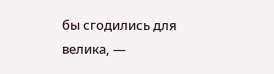бы сгодились для велика, —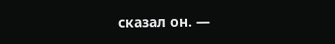сказал он. —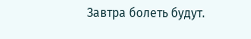Завтра болеть будут.